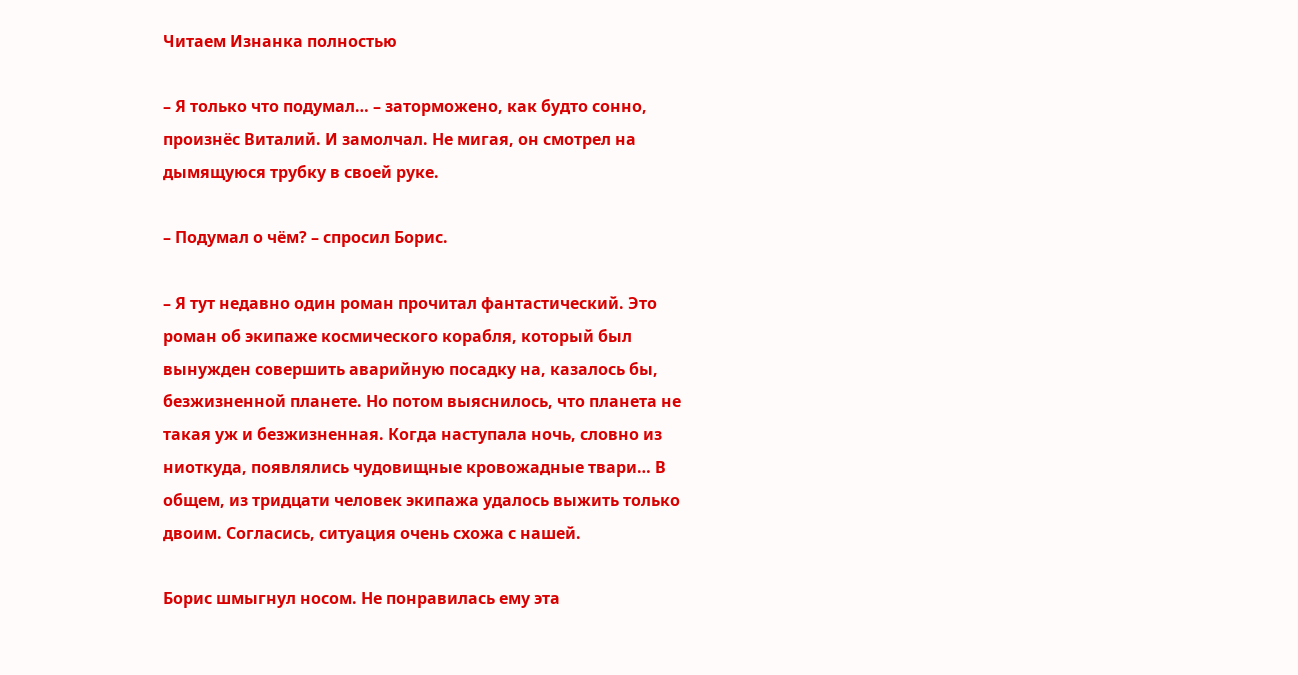Читаем Изнанка полностью

– Я только что подумал… – заторможено, как будто сонно, произнёс Виталий. И замолчал. Не мигая, он смотрел на дымящуюся трубку в своей руке.

– Подумал о чём? – спросил Борис.

– Я тут недавно один роман прочитал фантастический. Это роман об экипаже космического корабля, который был вынужден совершить аварийную посадку на, казалось бы, безжизненной планете. Но потом выяснилось, что планета не такая уж и безжизненная. Когда наступала ночь, словно из ниоткуда, появлялись чудовищные кровожадные твари… В общем, из тридцати человек экипажа удалось выжить только двоим. Согласись, ситуация очень схожа с нашей.

Борис шмыгнул носом. Не понравилась ему эта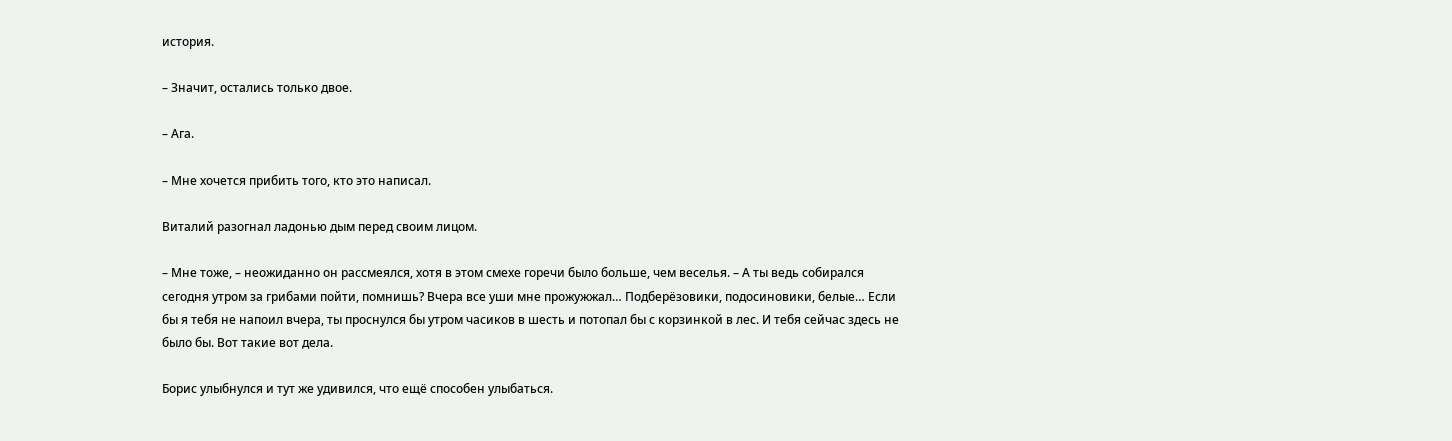история.

– Значит, остались только двое.

– Ага.

– Мне хочется прибить того, кто это написал.

Виталий разогнал ладонью дым перед своим лицом.

– Мне тоже, – неожиданно он рассмеялся, хотя в этом смехе горечи было больше, чем веселья. – А ты ведь собирался сегодня утром за грибами пойти, помнишь? Вчера все уши мне прожужжал… Подберёзовики, подосиновики, белые… Если бы я тебя не напоил вчера, ты проснулся бы утром часиков в шесть и потопал бы с корзинкой в лес. И тебя сейчас здесь не было бы. Вот такие вот дела.

Борис улыбнулся и тут же удивился, что ещё способен улыбаться.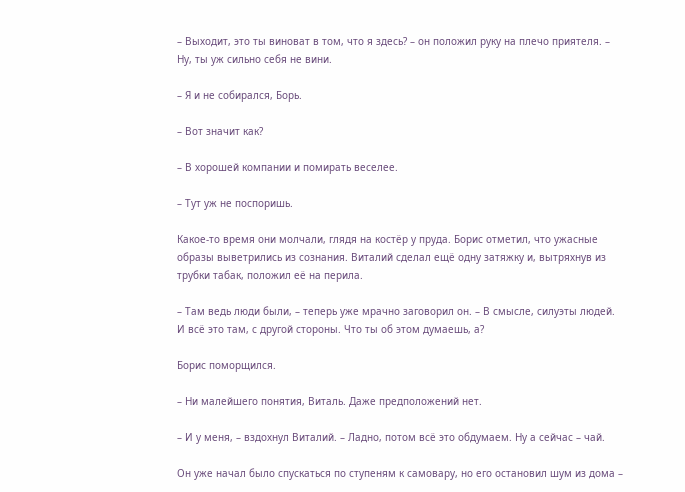– Выходит, это ты виноват в том, что я здесь? – он положил руку на плечо приятеля. – Ну, ты уж сильно себя не вини.

– Я и не собирался, Борь.

– Вот значит как?

– В хорошей компании и помирать веселее.

– Тут уж не поспоришь.

Какое-то время они молчали, глядя на костёр у пруда. Борис отметил, что ужасные образы выветрились из сознания. Виталий сделал ещё одну затяжку и, вытряхнув из трубки табак, положил её на перила.

– Там ведь люди были, – теперь уже мрачно заговорил он. – В смысле, силуэты людей. И всё это там, с другой стороны. Что ты об этом думаешь, а?

Борис поморщился.

– Ни малейшего понятия, Виталь. Даже предположений нет.

– И у меня, – вздохнул Виталий. – Ладно, потом всё это обдумаем. Ну а сейчас – чай.

Он уже начал было спускаться по ступеням к самовару, но его остановил шум из дома –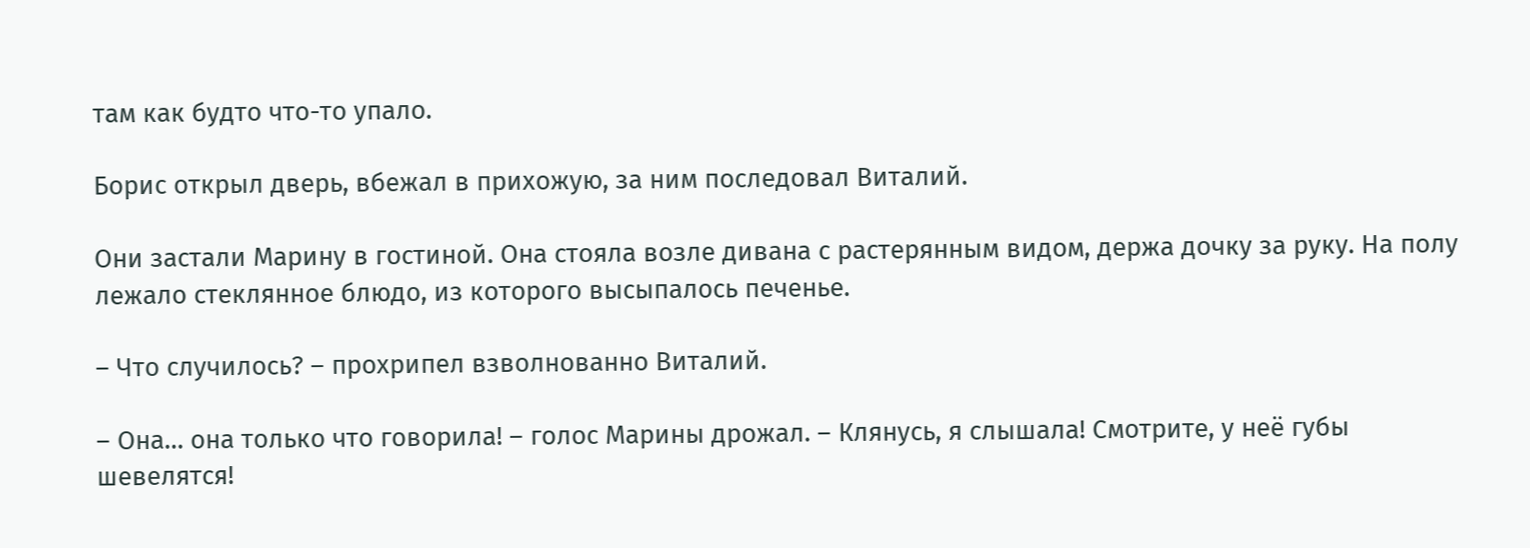там как будто что-то упало.

Борис открыл дверь, вбежал в прихожую, за ним последовал Виталий.

Они застали Марину в гостиной. Она стояла возле дивана с растерянным видом, держа дочку за руку. На полу лежало стеклянное блюдо, из которого высыпалось печенье.

– Что случилось? – прохрипел взволнованно Виталий.

– Она… она только что говорила! – голос Марины дрожал. – Клянусь, я слышала! Смотрите, у неё губы шевелятся!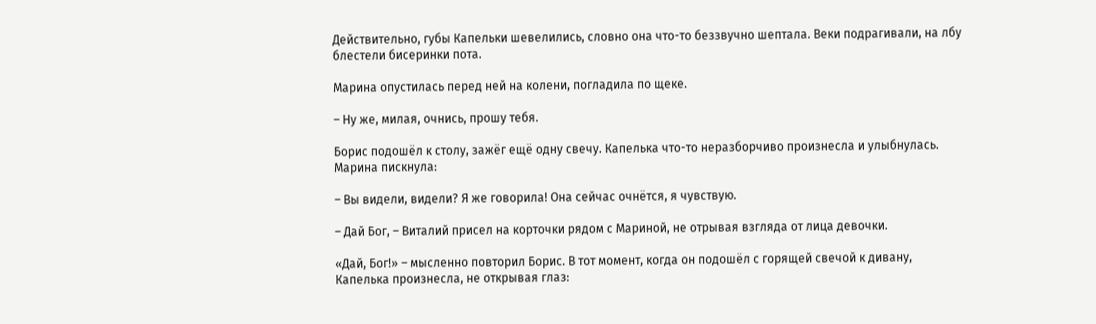Действительно, губы Капельки шевелились, словно она что-то беззвучно шептала. Веки подрагивали, на лбу блестели бисеринки пота.

Марина опустилась перед ней на колени, погладила по щеке.

– Ну же, милая, очнись, прошу тебя.

Борис подошёл к столу, зажёг ещё одну свечу. Капелька что-то неразборчиво произнесла и улыбнулась. Марина пискнула:

– Вы видели, видели? Я же говорила! Она сейчас очнётся, я чувствую.

– Дай Бог, – Виталий присел на корточки рядом с Мариной, не отрывая взгляда от лица девочки.

«Дай, Бог!» – мысленно повторил Борис. В тот момент, когда он подошёл с горящей свечой к дивану, Капелька произнесла, не открывая глаз: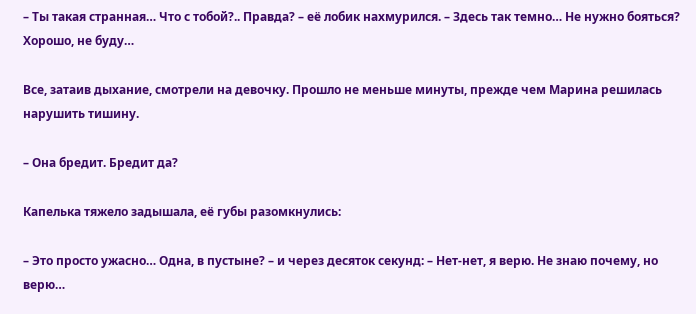– Ты такая странная… Что с тобой?.. Правда? – её лобик нахмурился. – Здесь так темно… Не нужно бояться? Хорошо, не буду…

Все, затаив дыхание, смотрели на девочку. Прошло не меньше минуты, прежде чем Марина решилась нарушить тишину.

– Она бредит. Бредит да?

Капелька тяжело задышала, её губы разомкнулись:

– Это просто ужасно… Одна, в пустыне? – и через десяток секунд: – Нет-нет, я верю. Не знаю почему, но верю…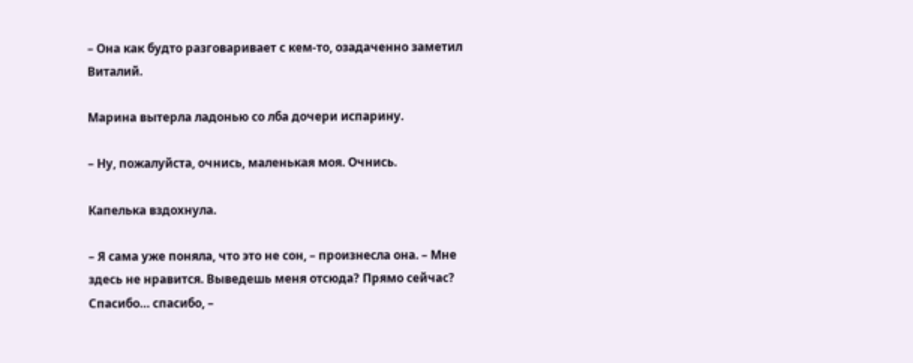– Она как будто разговаривает с кем-то, озадаченно заметил Виталий.

Марина вытерла ладонью со лба дочери испарину.

– Ну, пожалуйста, очнись, маленькая моя. Очнись.

Капелька вздохнула.

– Я сама уже поняла, что это не сон, – произнесла она. – Мне здесь не нравится. Выведешь меня отсюда? Прямо сейчас? Спасибо… спасибо, –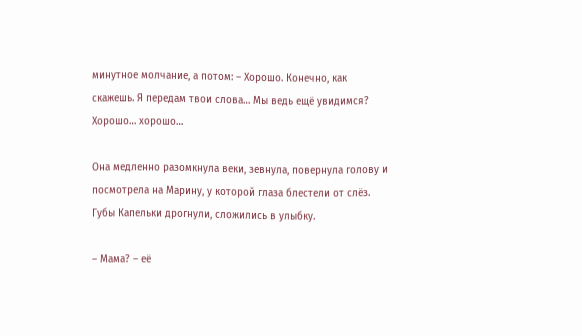минутное молчание, а потом: – Хорошо. Конечно, как скажешь. Я передам твои слова… Мы ведь ещё увидимся? Хорошо… хорошо…

Она медленно разомкнула веки, зевнула, повернула голову и посмотрела на Марину, у которой глаза блестели от слёз. Губы Капельки дрогнули, сложились в улыбку.

– Мама? – её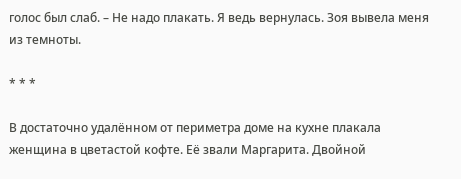голос был слаб. – Не надо плакать. Я ведь вернулась. Зоя вывела меня из темноты.

* * *

В достаточно удалённом от периметра доме на кухне плакала женщина в цветастой кофте. Её звали Маргарита. Двойной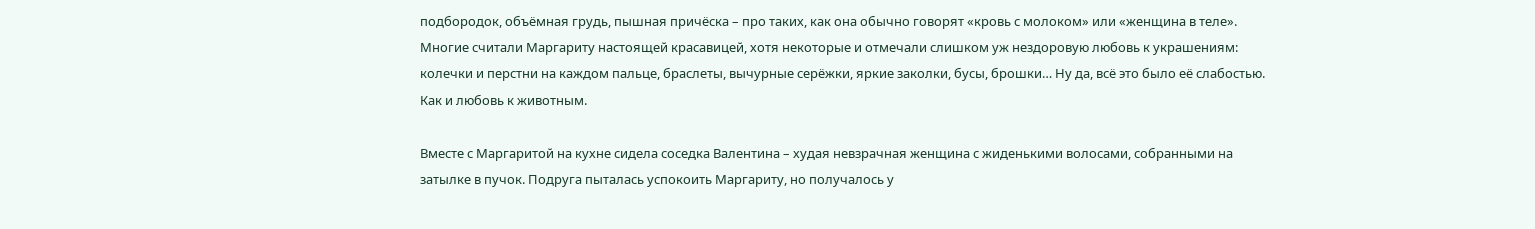подбородок, объёмная грудь, пышная причёска – про таких, как она обычно говорят «кровь с молоком» или «женщина в теле». Многие считали Маргариту настоящей красавицей, хотя некоторые и отмечали слишком уж нездоровую любовь к украшениям: колечки и перстни на каждом пальце, браслеты, вычурные серёжки, яркие заколки, бусы, брошки… Ну да, всё это было её слабостью. Как и любовь к животным.

Вместе с Маргаритой на кухне сидела соседка Валентина – худая невзрачная женщина с жиденькими волосами, собранными на затылке в пучок. Подруга пыталась успокоить Маргариту, но получалось у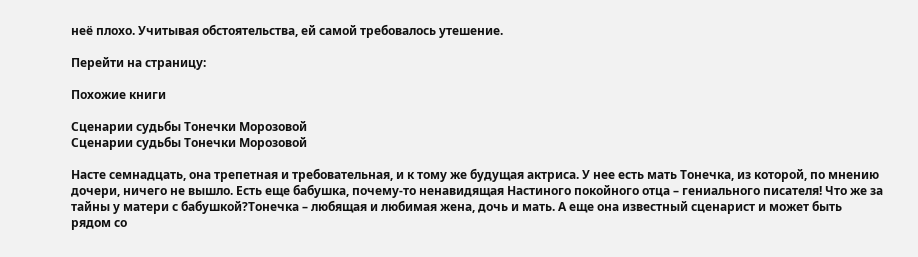неё плохо. Учитывая обстоятельства, ей самой требовалось утешение.

Перейти на страницу:

Похожие книги

Сценарии судьбы Тонечки Морозовой
Сценарии судьбы Тонечки Морозовой

Насте семнадцать, она трепетная и требовательная, и к тому же будущая актриса. У нее есть мать Тонечка, из которой, по мнению дочери, ничего не вышло. Есть еще бабушка, почему-то ненавидящая Настиного покойного отца – гениального писателя! Что же за тайны у матери с бабушкой?Тонечка – любящая и любимая жена, дочь и мать. А еще она известный сценарист и может быть рядом со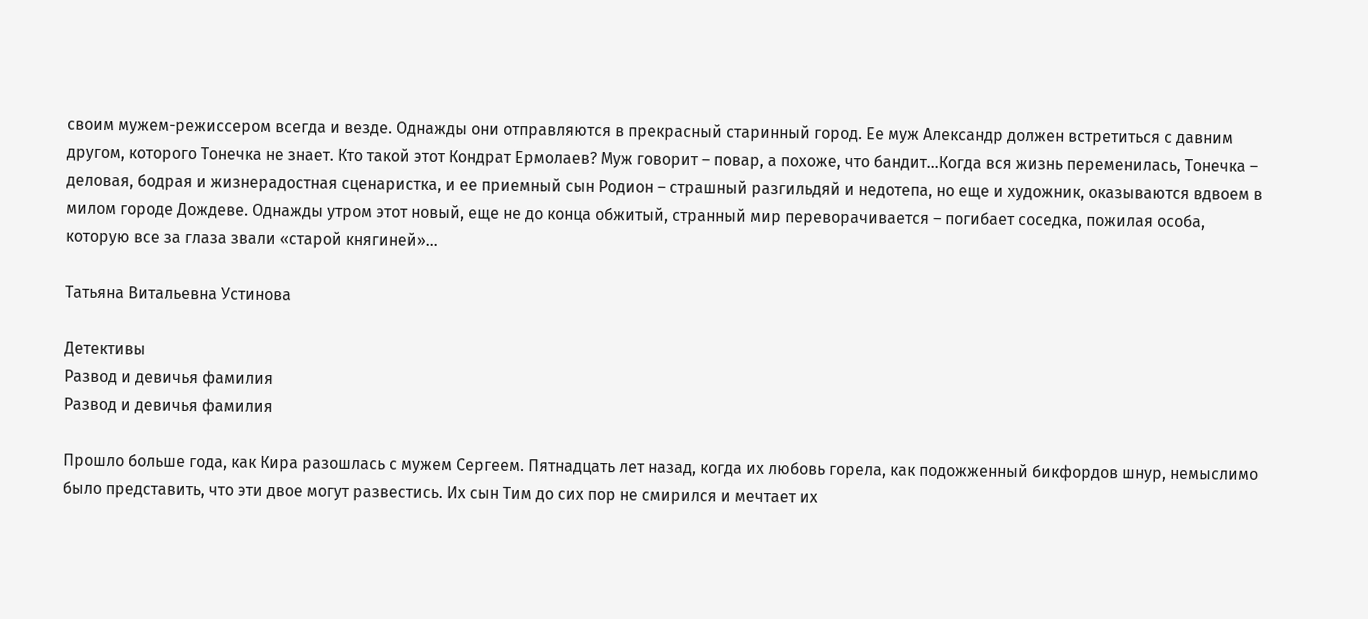своим мужем-режиссером всегда и везде. Однажды они отправляются в прекрасный старинный город. Ее муж Александр должен встретиться с давним другом, которого Тонечка не знает. Кто такой этот Кондрат Ермолаев? Муж говорит – повар, а похоже, что бандит…Когда вся жизнь переменилась, Тонечка – деловая, бодрая и жизнерадостная сценаристка, и ее приемный сын Родион – страшный разгильдяй и недотепа, но еще и художник, оказываются вдвоем в милом городе Дождеве. Однажды утром этот новый, еще не до конца обжитый, странный мир переворачивается – погибает соседка, пожилая особа, которую все за глаза звали «старой княгиней»…

Татьяна Витальевна Устинова

Детективы
Развод и девичья фамилия
Развод и девичья фамилия

Прошло больше года, как Кира разошлась с мужем Сергеем. Пятнадцать лет назад, когда их любовь горела, как подожженный бикфордов шнур, немыслимо было представить, что эти двое могут развестись. Их сын Тим до сих пор не смирился и мечтает их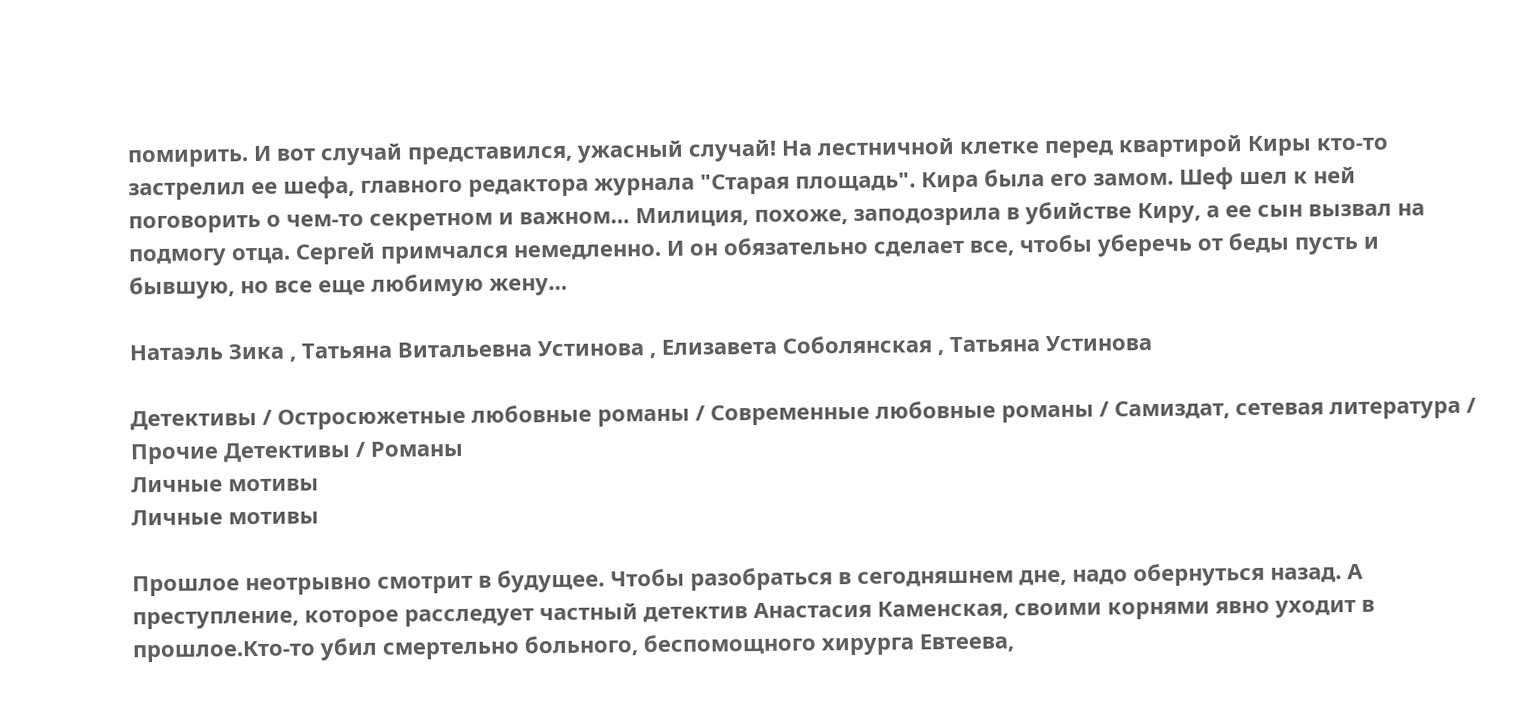помирить. И вот случай представился, ужасный случай! На лестничной клетке перед квартирой Киры кто-то застрелил ее шефа, главного редактора журнала "Старая площадь". Кира была его замом. Шеф шел к ней поговорить о чем-то секретном и важном… Милиция, похоже, заподозрила в убийстве Киру, а ее сын вызвал на подмогу отца. Сергей примчался немедленно. И он обязательно сделает все, чтобы уберечь от беды пусть и бывшую, но все еще любимую жену…

Натаэль Зика , Татьяна Витальевна Устинова , Елизавета Соболянская , Татьяна Устинова

Детективы / Остросюжетные любовные романы / Современные любовные романы / Самиздат, сетевая литература / Прочие Детективы / Романы
Личные мотивы
Личные мотивы

Прошлое неотрывно смотрит в будущее. Чтобы разобраться в сегодняшнем дне, надо обернуться назад. А преступление, которое расследует частный детектив Анастасия Каменская, своими корнями явно уходит в прошлое.Кто-то убил смертельно больного, беспомощного хирурга Евтеева,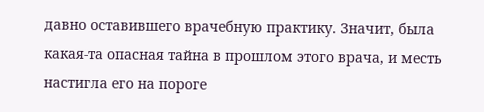давно оставившего врачебную практику. Значит, была какая-та опасная тайна в прошлом этого врача, и месть настигла его на пороге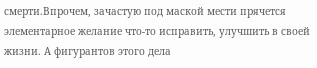смерти.Впрочем, зачастую под маской мести прячется элементарное желание что-то исправить, улучшить в своей жизни. А фигурантов этого дела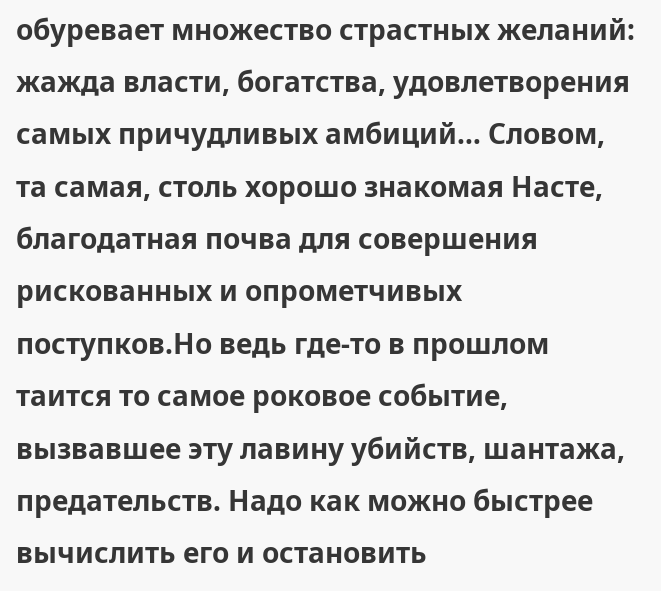обуревает множество страстных желаний: жажда власти, богатства, удовлетворения самых причудливых амбиций… Словом, та самая, столь хорошо знакомая Насте, благодатная почва для совершения рискованных и опрометчивых поступков.Но ведь где-то в прошлом таится то самое роковое событие, вызвавшее эту лавину убийств, шантажа, предательств. Надо как можно быстрее вычислить его и остановить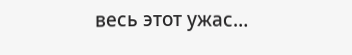весь этот ужас…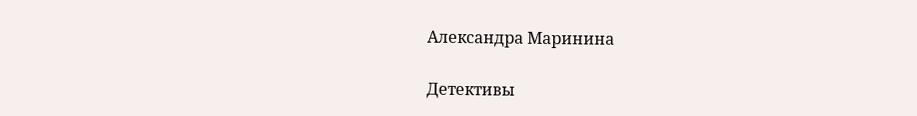Александра Маринина

Детективы